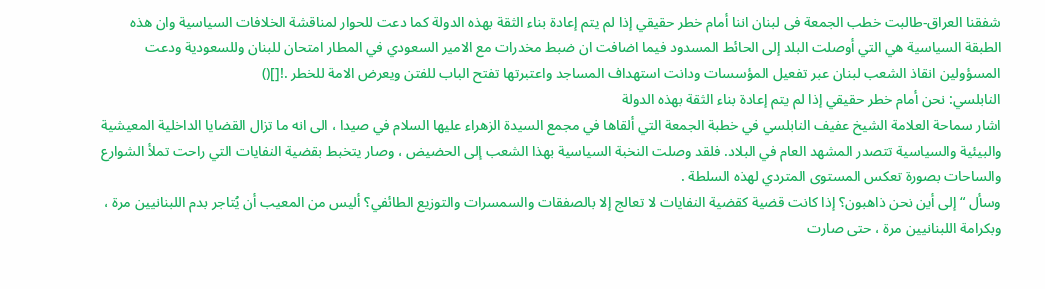شفقنا العراق-طالبت خطب الجمعة فی لبنان اننا أمام خطر حقيقي إذا لم يتم إعادة بناء الثقة بهذه الدولة کما دعت للحوار لمناقشة الخلافات السياسية وان هذه الطبقة السياسية هي التي أوصلت البلد إلى الحائط المسدود فیما اضافت ان ضبط مخدرات مع الامير السعودي في المطار امتحان للبنان وللسعودية ودعت المسؤولين انقاذ الشعب لبنان عبر تفعيل المؤسسات ودانت استهداف المساجد واعتبرتها تفتح الباب للفتن ويعرض الامة للخطر .![]()
النابلسي: نحن أمام خطر حقيقي إذا لم يتم إعادة بناء الثقة بهذه الدولة
اشار سماحة العلامة الشيخ عفيف النابلسي في خطبة الجمعة التي ألقاها في مجمع السيدة الزهراء عليها السلام في صيدا ، الى انه ما تزال القضايا الداخلية المعيشية والبيئية والسياسية تتصدر المشهد العام في البلاد. فلقد وصلت النخبة السياسية بهذا الشعب إلى الحضيض ، وصار يتخبط بقضية النفايات التي راحت تملأ الشوارع والساحات بصورة تعكس المستوى المتردي لهذه السلطة .
وسأل “إلى أين نحن ذاهبون؟ إذا كانت قضية كقضية النفايات لا تعالج إلا بالصفقات والسمسرات والتوزيع الطائفي؟ أليس من المعيب أن يُتاجر بدم اللبنانيين مرة ، وبكرامة اللبنانيين مرة ، حتى صارت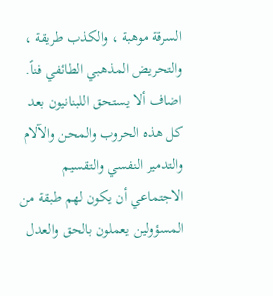السرقة موهبة ، والكذب طريقة ، والتحريض المذهبي الطائفي فناً. اضاف ألا يستحق اللبنانيون بعد كل هذه الحروب والمحن والآلام والتدمير النفسي والتقسيم الاجتماعي أن يكون لهم طبقة من المسؤولين يعملون بالحق والعدل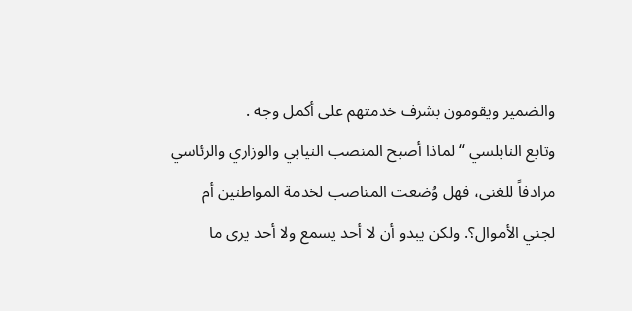والضمير ويقومون بشرف خدمتهم على أكمل وجه .
وتابع النابلسي “لماذا أصبح المنصب النيابي والوزاري والرئاسي مرادفاً للغنى، فهل وُضعت المناصب لخدمة المواطنين أم لجني الأموال؟. ولكن يبدو أن لا أحد يسمع ولا أحد يرى ما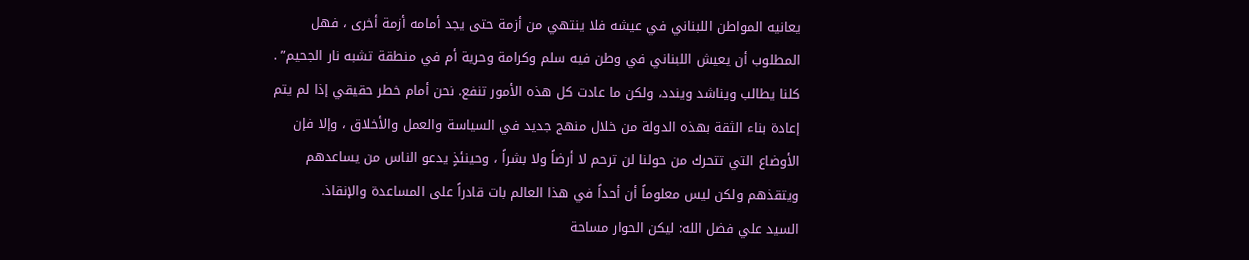يعانيه المواطن اللبناني في عيشه فلا ينتهي من أزمة حتى يجد أمامه أزمة أخرى ، فهل المطلوب أن يعيش اللبناني في وطن فيه سلم وكرامة وحرية أم في منطقة تشبه نار الجحيم” .
كلنا يطالب ويناشد ويندد، ولكن ما عادت كل هذه الأمور تنفع. نحن أمام خطر حقيقي إذا لم يتم إعادة بناء الثقة بهذه الدولة من خلال منهج جديد في السياسة والعمل والأخلاق ، وإلا فإن الأوضاع التي تتحرك من حولنا لن ترحم لا أرضاً ولا بشراً ، وحينئذٍ يدعو الناس من يساعدهم ويتقذهم ولكن ليس معلوماً أن أحداً في هذا العالم بات قادراً على المساعدة والإنقاذ.
السيد علي فضل الله: ليكن الحوار مساحة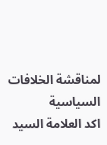لمناقشة الخلافات السياسية
اكد العلامة السيد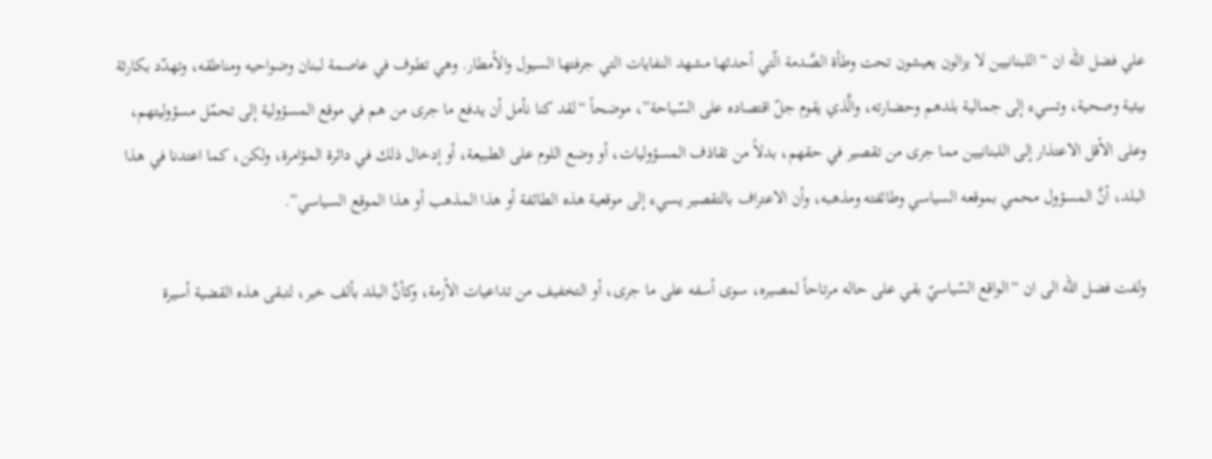علي فضل الله ان “اللبنانيين لا يزالون يعيشون تحت وطأة الصَّدمة الّتي أحدثها مشهد النفايات التي جرفتها السيول والأمطار. وهي تطوف في عاصمة لبنان وضواحيه ومناطقه، وتهدّد بكارثة بيئية وصحية، وتسيء إلى جمالية بلدهم وحضارته، والَّذي يقوم جلّ اقتصاده على السّياحة”، موضحاً “لقد كنا نأمل أن يدفع ما جرى من هم في موقع المسؤولية إلى تحمّل مسؤوليتهم، وعلى الأقل الاعتذار إلى اللبنانيين مما جرى من تقصير في حقهم، بدلاً من تقاذف المسؤوليات، أو وضع اللوم على الطبيعة، أو إدخال ذلك في دائرة المؤامرة، ولكن، كما اعتدنا في هذا البلد، أنَّ المسؤول محمي بموقعه السياسي وطائفته ومذهبه، وأن الاعتراف بالتقصير يسيء إلى موقعية هذه الطائفة أو هذا المذهب أو هذا الموقع السياسي”.

ولفت فضل الله الى ان “الواقع السّياسيّ بقي على حاله مرتاحاً لمصيره، سوى أسفه على ما جرى، أو التخفيف من تداعيات الأزمة، وكأنَّ البلد بألف خير، لتبقى هذه القضية أسيرة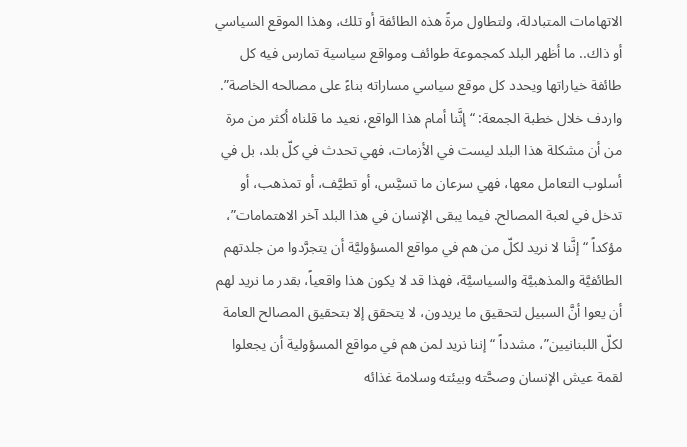الاتهامات المتبادلة، ولتطاول مرةً هذه الطائفة أو تلك، وهذا الموقع السياسي أو ذاك.. ما أظهر البلد كمجموعة طوائف ومواقع سياسية تمارس فيه كل طائفة خياراتها ويحدد كل موقع سياسي مساراته بناءً على مصالحه الخاصة”.
واردف خلال خطبة الجمعة: “إنَّنا أمام هذا الواقع، نعيد ما قلناه أكثر من مرة من أن مشكلة هذا البلد ليست في الأزمات، فهي تحدث في كلّ بلد، بل في أسلوب التعامل معها، فهي سرعان ما تسيَّس، أو تطيَّف، أو تمذهب، أو تدخل في لعبة المصالح. فيما يبقى الإنسان في هذا البلد آخر الاهتمامات”، مؤكداً “إنَّنا لا نريد لكلّ من هم في مواقع المسؤوليَّة أن يتجرَّدوا من جلدتهم الطائفيَّة والمذهبيَّة والسياسيَّة، فهذا قد لا يكون هذا واقعياً، بقدر ما نريد لهم أن يعوا أنَّ السبيل لتحقيق ما يريدون، لا يتحقق إلا بتحقيق المصالح العامة لكلّ اللبنانيين”، مشدداً “إننا نريد لمن هم في مواقع المسؤولية أن يجعلوا لقمة عيش الإنسان وصحَّته وبيئته وسلامة غذائه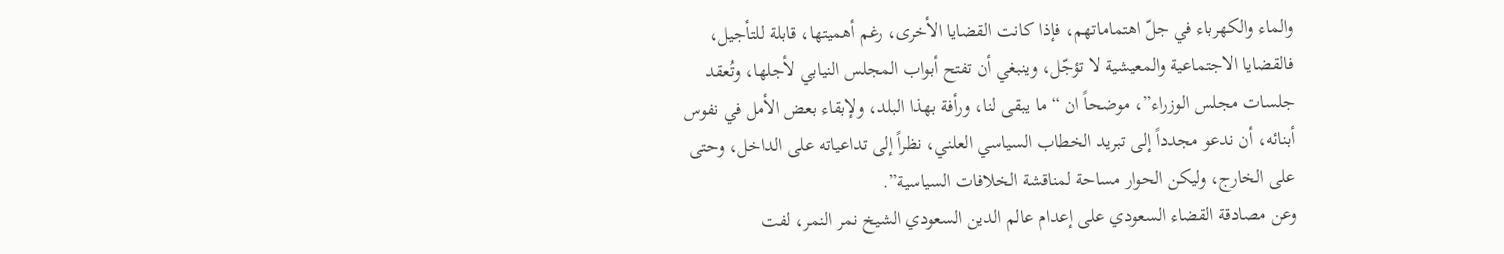والماء والكهرباء في جلّ اهتماماتهم، فإذا كانت القضايا الأخرى، رغم أهميتها، قابلة للتأجيل، فالقضايا الاجتماعية والمعيشية لا تؤجّل، وينبغي أن تفتح أبواب المجلس النيابي لأجلها، وتُعقد جلسات مجلس الوزراء”، موضحاً ان “ما يبقى لنا، ورأفة بهذا البلد، ولإبقاء بعض الأمل في نفوس أبنائه، أن ندعو مجدداً إلى تبريد الخطاب السياسي العلني، نظراً إلى تداعياته على الداخل، وحتى على الخارج، وليكن الحوار مساحة لمناقشة الخلافات السياسية”.
وعن مصادقة القضاء السعودي على إعدام عالم الدين السعودي الشيخ نمر النمر، لفت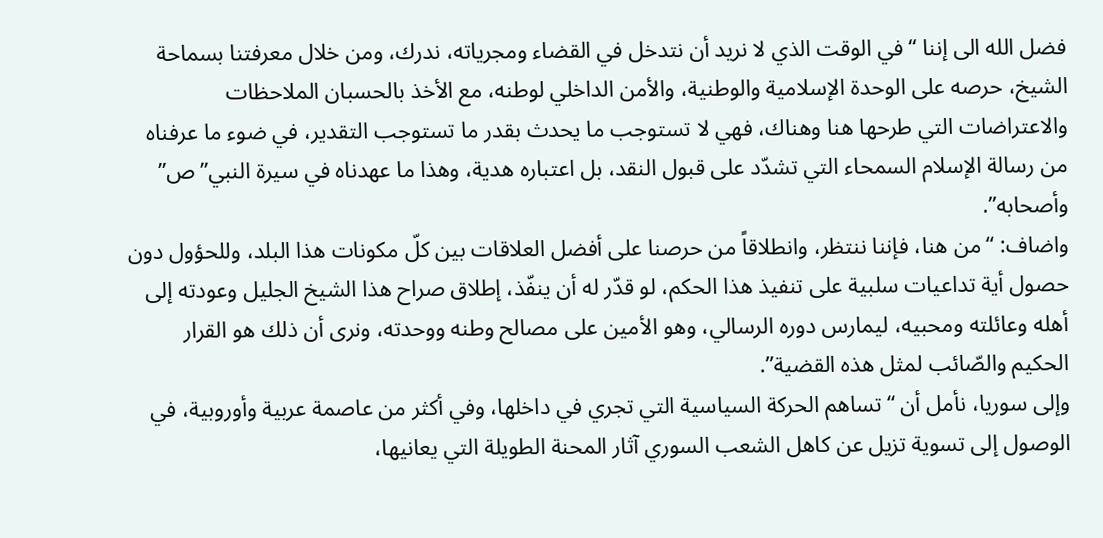فضل الله الى إننا “في الوقت الذي لا نريد أن نتدخل في القضاء ومجرياته، ندرك، ومن خلال معرفتنا بسماحة الشيخ، حرصه على الوحدة الإسلامية والوطنية، والأمن الداخلي لوطنه، مع الأخذ بالحسبان الملاحظات والاعتراضات التي طرحها هنا وهناك، فهي لا تستوجب ما يحدث بقدر ما تستوجب التقدير، في ضوء ما عرفناه من رسالة الإسلام السمحاء التي تشدّد على قبول النقد، بل اعتباره هدية، وهذا ما عهدناه في سيرة النبي”ص” وأصحابه”.
واضاف: “من هنا، فإننا ننتظر، وانطلاقاً من حرصنا على أفضل العلاقات بين كلّ مكونات هذا البلد، وللحؤول دون حصول أية تداعيات سلبية على تنفيذ هذا الحكم، لو قدّر له أن ينفّذ، إطلاق صراح هذا الشيخ الجليل وعودته إلى أهله وعائلته ومحبيه، ليمارس دوره الرسالي، وهو الأمين على مصالح وطنه ووحدته، ونرى أن ذلك هو القرار الحكيم والصّائب لمثل هذه القضية”.
وإلى سوريا، نأمل أن “تساهم الحركة السياسية التي تجري في داخلها، وفي أكثر من عاصمة عربية وأوروبية، في الوصول إلى تسوية تزيل عن كاهل الشعب السوري آثار المحنة الطويلة التي يعانيها،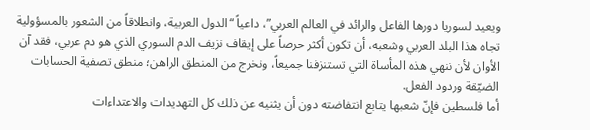ويعيد لسوريا دورها الفاعل والرائد في العالم العربي”، داعياً “الدول العربية، وانطلاقاً من الشعور بالمسؤولية تجاه هذا البلد العربي وشعبه، أن تكون أكثر حرصاً على إيقاف نزيف الدم السوري الذي هو دم عربي، فقد آن الأوان لأن ننهي هذه المأساة التي تستنزفنا جميعاً، ونخرج من المنطق الراهن؛ منطق تصفية الحسابات الضيّقة وردود الفعل.
أما فلسطين فإنّ شعبها يتابع انتفاضته دون أن يثنيه عن ذلك كل التهديدات والاعتداءات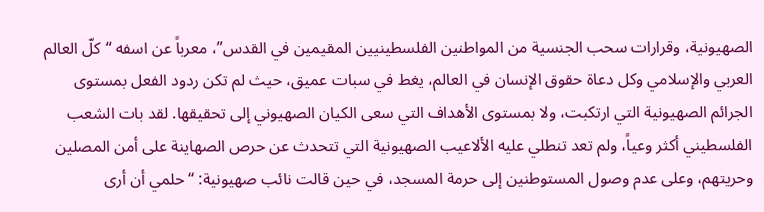الصهيونية، وقرارات سحب الجنسية من المواطنين الفلسطينيين المقيمين في القدس”، معرباً عن اسفه “كلّ العالم العربي والإسلامي وكل دعاة حقوق الإنسان في العالم، يغط في سبات عميق، حيث لم تكن ردود الفعل بمستوى الجرائم الصهيونية التي ارتكبت، ولا بمستوى الأهداف التي سعى الكيان الصهيوني إلى تحقيقها. لقد بات الشعب الفلسطيني أكثر وعياً، ولم تعد تنطلي عليه الألاعيب الصهيونية التي تتحدث عن حرص الصهاينة على أمن المصلين وحريتهم، وعلى عدم وصول المستوطنين إلى حرمة المسجد، في حين قالت نائب صهيونية: “حلمي أن أرى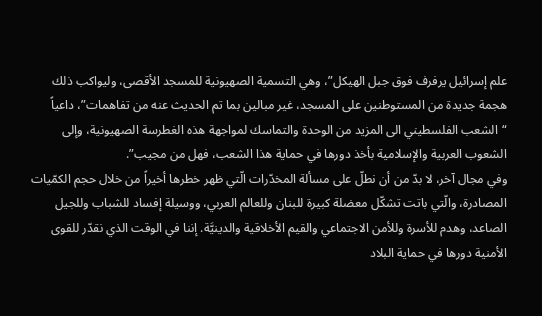علم إسرائيل يرفرف فوق جبل الهيكل”، وهي التسمية الصهيونية للمسجد الأقصى، وليواكب ذلك هجمة جديدة من المستوطنين على المسجد، غير مبالين بما تم الحديث عنه من تفاهمات”، داعياً “الشعب الفلسطيني الى المزيد من الوحدة والتماسك لمواجهة هذه الغطرسة الصهيونية، وإلى الشعوب العربية والإسلامية بأخذ دورها في حماية هذا الشعب، فهل من مجيب”.
وفي مجال آخر، لا بدّ من أن نطلّ على مسألة المخدّرات الّتي ظهر خطرها أخيراً من خلال حجم الكمّيات المصادرة، والّتي باتت تشكّل معضلة كبيرة للبنان وللعالم العربي، ووسيلة إفساد للشباب وللجيل الصاعد، وهدم للأسرة وللأمن الاجتماعي والقيم الأخلاقية والدينيَّة. إننا في الوقت الذي نقدّر للقوى الأمنية دورها في حماية البلاد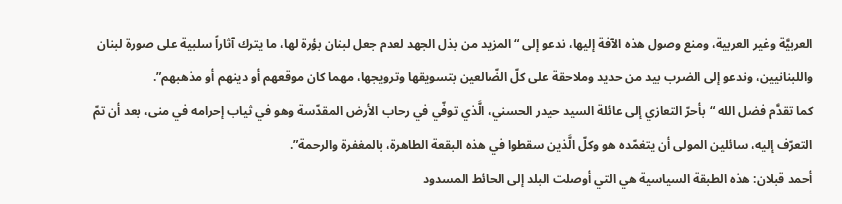العربيَّة وغير العربية، ومنع وصول هذه الآفة إليها، ندعو إلى “المزيد من بذل الجهد لعدم جعل لبنان بؤرة لها، ما يترك آثاراً سلبية على صورة لبنان واللبنانيين، وندعو إلى الضرب بيد من حديد وملاحقة على كلّ الضّالعين بتسويقها وترويجها، مهما كان موقعهم أو دينهم أو مذهبهم”.
كما تقدَّم فضل الله “بأحرّ التعازي إلى عائلة السيد حيدر الحسني، الَّذي توفّي في رحاب الأرض المقدّسة وهو في ثياب إحرامه في منى، بعد أن تمّ التعرّف إليه، سائلين المولى أن يتغمّده هو وكلّ الَّذين سقطوا في هذه البقعة الطاهرة، بالمغفرة والرحمة”.
أحمد قبلان: هذه الطبقة السياسية هي التي أوصلت البلد إلى الحائط المسدود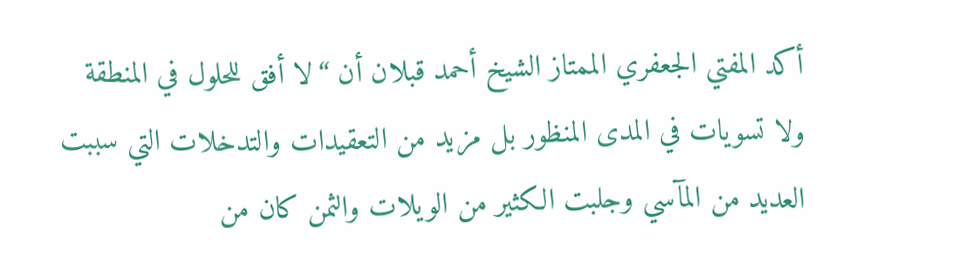أكد المفتي الجعفري الممتاز الشيخ أحمد قبلان أن “لا أفق للحلول في المنطقة ولا تسويات في المدى المنظور بل مزيد من التعقيدات والتدخلات التي سببت العديد من المآسي وجلبت الكثير من الويلات والثمن كان من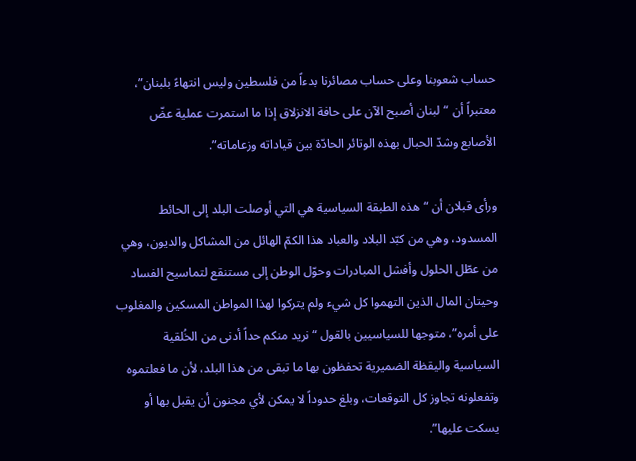حساب شعوبنا وعلى حساب مصائرنا بدءاً من فلسطين وليس انتهاءً بلبنان”، معتبراً أن “لبنان أصبح الآن على حافة الانزلاق إذا ما استمرت عملية عضّ الأصابع وشدّ الحبال بهذه الوتائر الحادّة بين قياداته وزعاماته”.

ورأى قبلان أن “هذه الطبقة السياسية هي التي أوصلت البلد إلى الحائط المسدود، وهي من كبّد البلاد والعباد هذا الكمّ الهائل من المشاكل والديون، وهي من عطّل الحلول وأفشل المبادرات وحوّل الوطن إلى مستنقع لتماسيح الفساد وحيتان المال الذين التهموا كل شيء ولم يتركوا لهذا المواطن المسكين والمغلوب على أمره”، متوجها للسياسيين بالقول “نريد منكم حداً أدنى من الخُلقية السياسية واليقظة الضميرية تحفظون بها ما تبقى من هذا البلد، لأن ما فعلتموه وتفعلونه تجاوز كل التوقعات، وبلغ حدوداً لا يمكن لأي مجنون أن يقبل بها أو يسكت عليها”.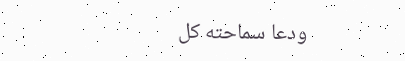ودعا سماحته كل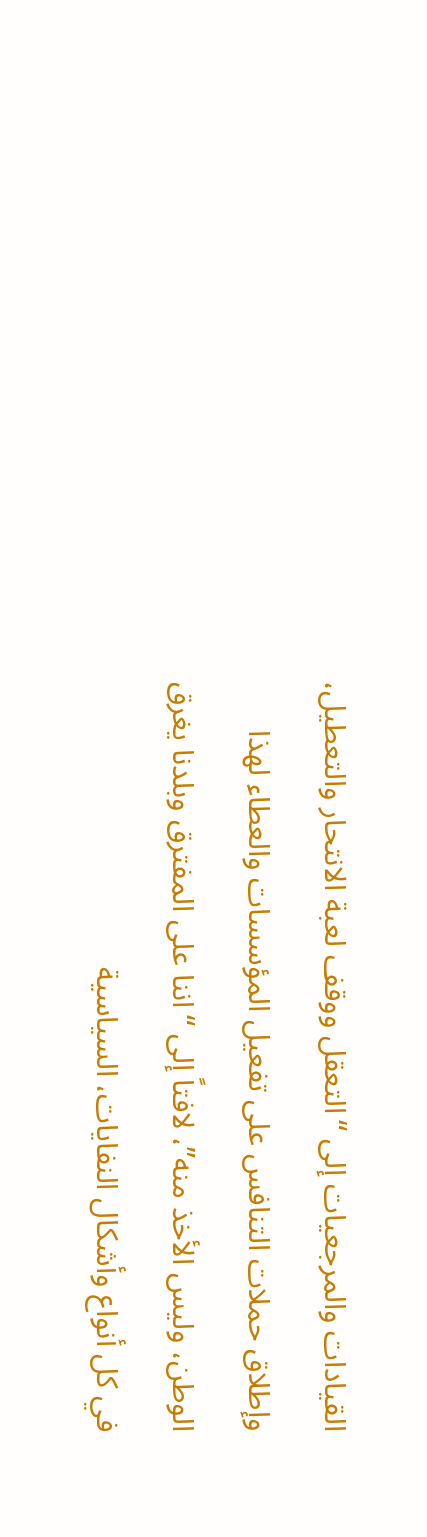القيادات والمرجعيات إلى “التعقل ووقف لعبة الانتحار والتعطيل، وإطلاق حملات التنافس على تفعيل المؤسسات والعطاء لهذا الوطن، وليس الأخذ منه”، لافتاً إلى “اننا على المفترق وبلدنا يغرق في كل أنواع وأشكال النفايات، السياسية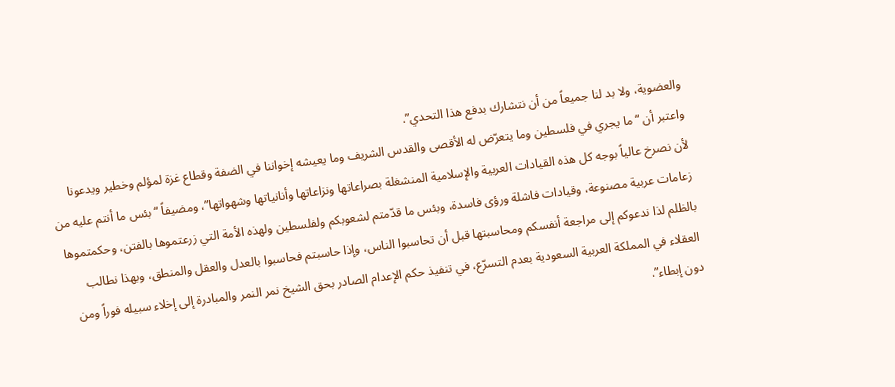والعضوية، ولا بد لنا جميعاً من أن نتشارك بدفع هذا التحدي”.
واعتبر أن “ما يجري في فلسطين وما يتعرّض له الأقصى والقدس الشريف وما يعيشه إخواننا في الضفة وقطاع غزة لمؤلم وخطير ويدعونا لأن نصرخ عالياً بوجه كل هذه القيادات العربية والإسلامية المنشغلة بصراعاتها ونزاعاتها وأنانياتها وشهواتها”، ومضيفاً “بئس ما أنتم عليه من زعامات عربية مصنوعة، وقيادات فاشلة ورؤى فاسدة، وبئس ما قدّمتم لشعوبكم ولفلسطين ولهذه الأمة التي زرعتموها بالفتن، وحكمتموها بالظلم لذا ندعوكم إلى مراجعة أنفسكم ومحاسبتها قبل أن تحاسبوا الناس، وإذا حاسبتم فحاسبوا بالعدل والعقل والمنطق، وبهذا نطالب العقلاء في المملكة العربية السعودية بعدم التسرّع، في تنفيذ حكم الإعدام الصادر بحق الشيخ نمر النمر والمبادرة إلى إخلاء سبيله فوراً ومن دون إبطاء”.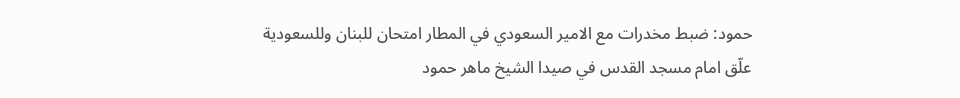حمود: ضبط مخدرات مع الامير السعودي في المطار امتحان للبنان وللسعودية
علّق امام مسجد القدس في صيدا الشيخ ماهر حمود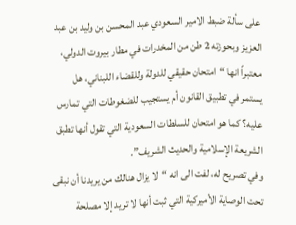على سألة ضبط الامير السعودي عبد المحسن بن وليد بن عبد العزيز وبحوزته 2 طن من المخدرات في مطار بيروت الدولي، معتبراً انها “امتحان حقيقي للدولة وللقضاء اللبناني، هل يستمر في تطبيق القانون أم يستجيب للضغوطات التي تمارس عليه؟ كما هو امتحان للسلطات السعودية التي تقول أنها تطبق الشريعة الإسلامية والحديث الشريف”.
وفي تصريح له، لفت الى انه “لا يزال هنالك من يريدنا أن نبقى تحت الوصاية الأميركية التي ثبت أنها لا تريد إلا مصلحة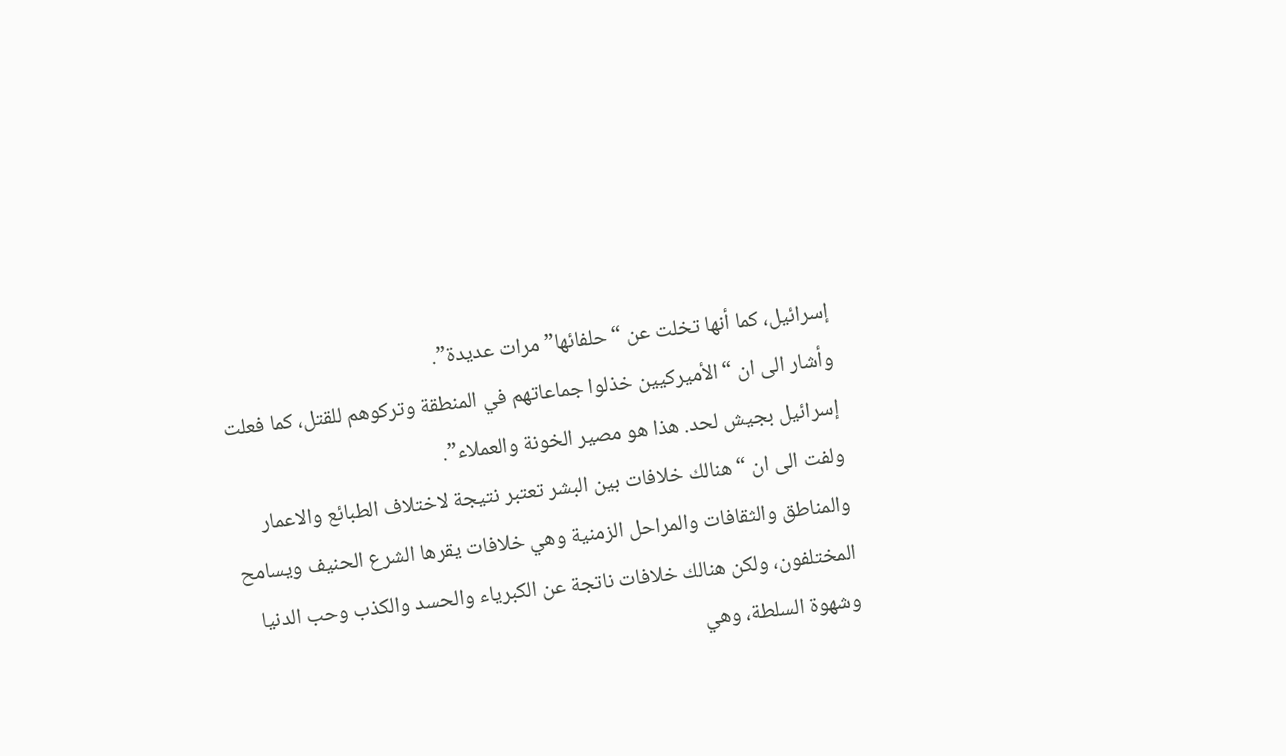إسرائيل، كما أنها تخلت عن “حلفائها” مرات عديدة”.
وأشار الى ان “الأميركيين خذلوا جماعاتهم في المنطقة وتركوهم للقتل، كما فعلت إسرائيل بجيش لحد. هذا هو مصير الخونة والعملاء”.
ولفت الى ان “هنالك خلافات بين البشر تعتبر نتيجة لاختلاف الطبائع والاعمار والمناطق والثقافات والمراحل الزمنية وهي خلافات يقرها الشرع الحنيف ويسامح المختلفون، ولكن هنالك خلافات ناتجة عن الكبرياء والحسد والكذب وحب الدنيا وشهوة السلطة، وهي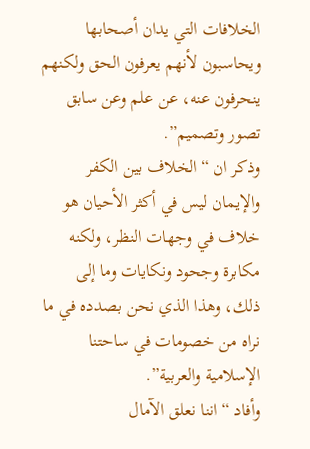الخلافات التي يدان أصحابها ويحاسبون لأنهم يعرفون الحق ولكنهم ينحرفون عنه، عن علم وعن سابق تصور وتصميم”.
وذكر ان “الخلاف بين الكفر والإيمان ليس في أكثر الأحيان هو خلاف في وجهات النظر، ولكنه مكابرة وجحود ونكايات وما إلى ذلك، وهذا الذي نحن بصدده في ما نراه من خصومات في ساحتنا الإسلامية والعربية”.
وأفاد “اننا نعلق الآمال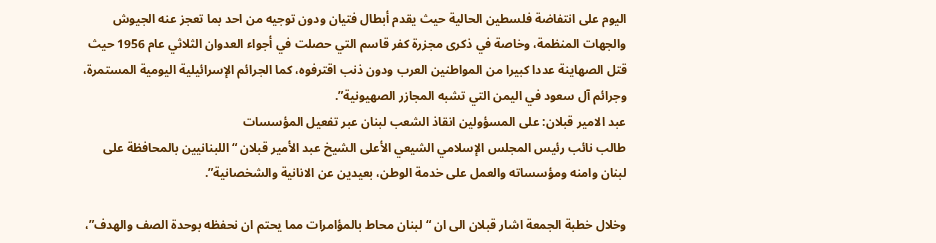اليوم على انتفاضة فلسطين الحالية حيث يقدم أبطال فتيان ودون توجيه من احد بما تعجز عنه الجيوش والجهات المنظمة، وخاصة في ذكرى مجزرة كفر قاسم التي حصلت في أجواء العدوان الثلاثي عام 1956 حيث قتل الصهاينة عددا كبيرا من المواطنين العرب ودون ذنب اقترفوه، كما الجرائم الإسرائيلية اليومية المستمرة، وجرائم آل سعود في اليمن التي تشبه المجازر الصهيونية”.
عبد الامير قبلان: على المسؤولين انقاذ الشعب لبنان عبر تفعيل المؤسسات
طالب نائب رئيس المجلس الإسلامي الشيعي الأعلى الشيخ عبد الأمير قبلان “اللبنانيين بالمحافظة على لبنان وامنه ومؤسساته والعمل على خدمة الوطن، بعيدين عن الانانية والشخصانية”.

وخلال خطبة الجمعة اشار قبلان الى ان “لبنان محاط بالمؤامرات مما يحتم ان نحفظه بوحدة الصف والهدف”،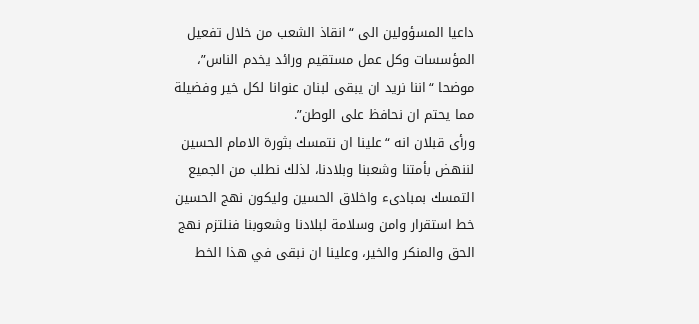داعيا المسؤولين الى “انقاذ الشعب من خلال تفعيل المؤسسات وكل عمل مستقيم ورائد يخدم الناس”، موضحا “اننا نريد ان يبقى لبنان عنوانا لكل خير وفضيلة مما يحتم ان نحافظ على الوطن”.
ورأى قبلان انه “علينا ان نتمسك بثورة الامام الحسين لننهض بأمتنا وشعبنا وبلادنا، لذلك نطلب من الجميع التمسك بمبادىء واخلاق الحسين وليكون نهج الحسين خط استقرار وامن وسلامة لبلادنا وشعوبنا فنلتزم نهج الحق والمنكر والخير، وعلينا ان نبقى في هذا الخط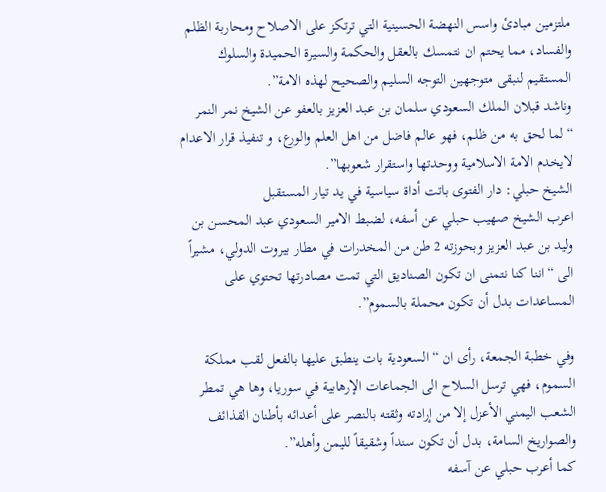ملتزمين مبادئ واسس النهضة الحسينية التي ترتكز على الاصلاح ومحاربة الظلم والفساد، مما يحتم ان نتمسك بالعقل والحكمة والسيرة الحميدة والسلوك المستقيم لنبقى متوجهين التوجه السليم والصحيح لهذه الامة”.
وناشد قبلان الملك السعودي سلمان بن عبد العزيز بالعفو عن الشيخ نمر النمر “لما لحق به من ظلم، فهو عالم فاضل من اهل العلم والورع، و تنفيذ قرار الاعدام لايخدم الامة الاسلامية ووحدتها واستقرار شعوبها”.
الشيخ حبلي: دار الفتوى باتت أداة سياسية في يد تيار المستقبل
اعرب الشيخ صهيب حبلي عن أسفه، لضبط الامير السعودي عبد المحسن بن وليد بن عبد العزيز وبحوزته 2 طن من المخدرات في مطار بيروت الدولي، مشيراً الى “اننا كنا نتمنى ان تكون الصناديق التي تمت مصادرتها تحتوي على المساعدات بدل أن تكون محملة بالسموم”.

وفي خطبة الجمعة، رأى ان “السعودية بات ينطبق عليها بالفعل لقب مملكة السموم، فهي ترسل السلاح الى الجماعات الإرهابية في سوريا، وها هي تمطر الشعب اليمني الأعزل إلا من إرادته وثقته بالنصر على أعدائه بأطنان القذائف والصواريخ السامة، بدل أن تكون سنداً وشقيقاً لليمن وأهله”.
كما أعرب حبلي عن آسفه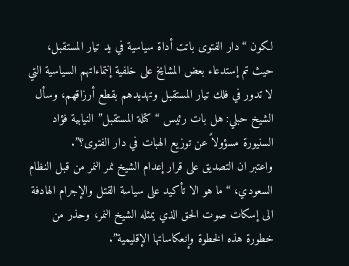لكون “دار الفتوى باتت أداة سياسية في يد تيار المستقبل، حيث تم إستدعاء بعض المشايخ على خلفية إنتماءاتهم السياسية التي لا تدور في فلك تيار المستقبل وتهديدهم بقطع أرزاقهم، وسأل الشيخ حبلي: هل بات رئيس “كتلة المستقبل” النيابية فؤاد السنيورة مسؤولاً عن توزيع الهبات في دار الفتوى؟”.
واعتبر ان التصديق على قرار إعدام الشيخ نمر النمر من قبل النظام السعودي، “ما هو الا تأكيد على سياسة القتل والإجرام الهادفة الى إسكات صوت الحق الذي يمثله الشيخ النمر، وحذر من خطورة هذه الخطوة وإنعكاساتها الإقليمية”.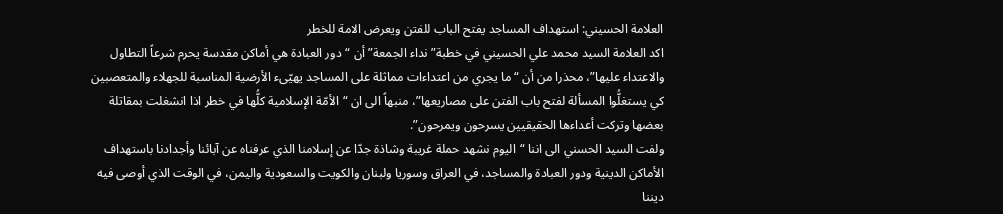العلامة الحسيني: استهداف المساجد يفتح الباب للفتن ويعرض الامة للخطر
اكد العلامة السيد محمد علي الحسيني في خطبة” نداء الجمعة” أن “دور العبادة هي أماکن مقدسة يحرم شرعاً التطاول والاعتداء عليها”، محذرا من أن “ما يجري من اعتداءات مماثلة على المساجد يهيّىء الأرضية المناسبة للجهلاء والمتعصبين کي يستغلُّوا المسألة لفتح باب الفتن على مصاريعها”، منبهاً الى ان “الأمّة الإسلامية کلُّها في خطر اذا انشغلت بمقاتلة بعضها وتركت أعداءها الحقيقيين يسرحون ويمرحون”.
ولفت السيد الحسني الى اننا “اليوم نشهد حملة غريبة وشاذة جدّا عن إسلامنا الذي عرفناه عن آبائنا وأجدادنا باستهداف الأماکن الدينية ودور العبادة والمساجد، في العراق وسوريا ولبنان والكويت والسعودية واليمن، في الوقت الذي أوصى فيه ديننا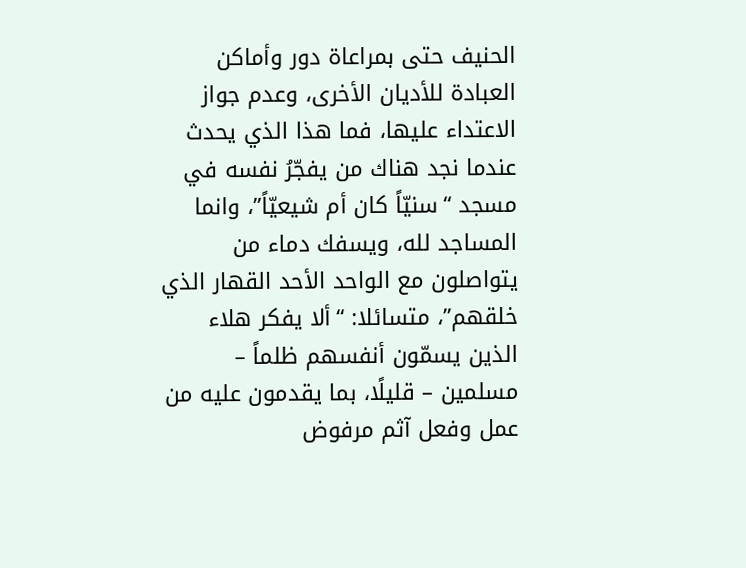الحنيف حتى بمراعاة دور وأماکن العبادة للأديان الأخرى، وعدم جواز الاعتداء عليها، فما هذا الذي يحدث عندما نجد هناك من يفجّرُ نفسه في مسجد “سنيّاً کان أم شيعيّاً”، وانما المساجد لله، ويسفك دماء من يتواصلون مع الواحد الأحد القهار الذي خلقهم”، متسائلا: “ألا يفکر هلاء الذين يسمّون أنفسهم ظلماً – مسلمين – قليلًا، بما يقدمون عليه من عمل وفعل آثم مرفوض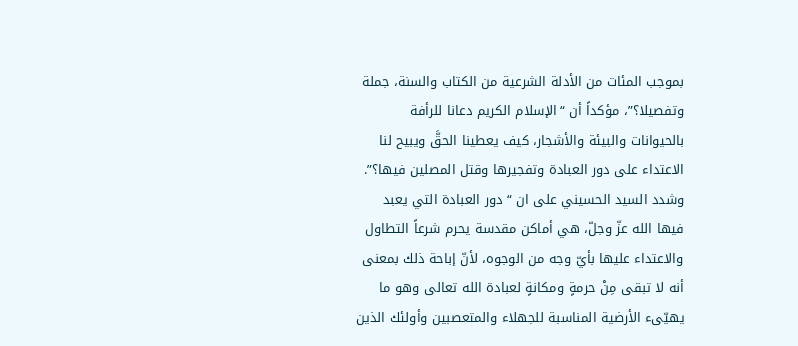بموجب المئات من الأدلة الشرعية من الکتاب والسنة، جملة وتفصيلا؟”، مؤكداً أن “الإسلام الکريم دعانا للرأفة بالحيوانات والبيئة والأشجار، کيف يعطينا الحقَّ ويبيح لنا الاعتداء على دور العبادة وتفجيرها وقتل المصلين فيها؟”.
وشدد السيد الحسيني على ان “دور العبادة التي يعبد فيها الله عزّ وجلّ، هي أماکن مقدسة يحرم شرعاً التطاول والاعتداء عليها بأيّ وجه من الوجوه، لأنّ إباحة ذلك بمعنى أنه لا تبقى مِنْ حرمةٍ ومکانةٍ لعبادة الله تعالى وهو ما يهيّىء الأرضية المناسبة للجهلاء والمتعصبين وأولئك الذين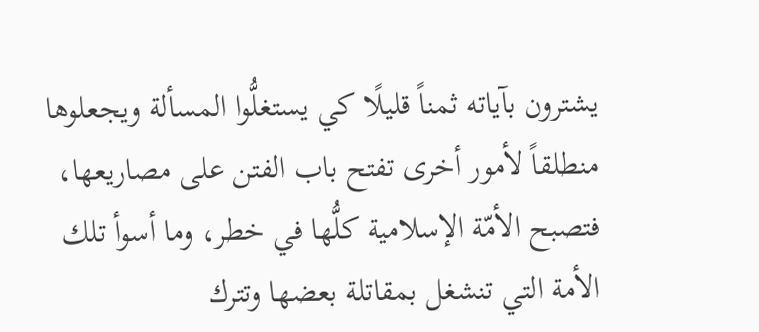يشترون بآياته ثمناً قليلًا کي يستغلُّوا المسألة ويجعلوها منطلقاً لأمور أخرى تفتح باب الفتن على مصاريعها، فتصبح الأمّة الإسلامية کلُّها في خطر، وما أسوأ تلك الأمة التي تنشغل بمقاتلة بعضها وتترك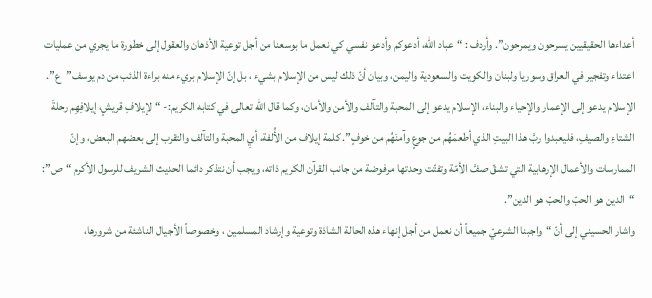أعداءها الحقيقيين يسرحون ويمرحون”. وأردف : “عباد الله، أدعوکم وأدعو نفسي کي نعمل ما بوسعنا من أجل توعية الأذهان والعقول إلى خطورة ما يجري من عمليات اعتداء وتفجير في العراق وسوريا ولبنان والكويت والسعودية واليمن، وبيان أنّ ذلك ليس من الإسلام بشيء ، بل إنّ الإسلام بريء منه براءة الذئب من دم يوسف”ع”. الإسلام يدعو إلى الإعمار والإحياء والبناء، الإسلام يدعو إلى المحبة والتآلف والأمن والأمان، وکما قال الله تعالى في کتابه الکريم:- “لإيلافِ قريشٍ، إيلافِهِم رحلةَ الشتاءِ والصيفِ، فليعبدوا ربَّ هذا البيتِ الذي أطعمَهُم من جوعٍ وآمنَهُم من خوفٍ”. کلمة إيلاف من الأُلفة، أيِ المحبة والتآلف والتقرب إلى بعضهم البعض، وإنّ الممارسات والأعمال الإرهابية التي تشقّ صفَّ الأمّة وتفتّت وحدتها مرفوضة من جانب القرآن الکريم ذاته، ويجب أن نتذکر دائما الحديث الشريف للرسول الأکرم “ص”: “الدين هو الحبّ والحبّ هو الدين”.
واشار الحسيني إلى أنّ “واجبنا الشرعيّ جميعاً أن نعمل من أجل إنهاء هذه الحالة الشاذة وتوعية وإرشاد المسلمين ، وخصوصاً الأجيال الناشئة من شرورها،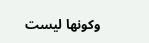وکونها ليست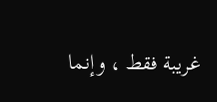غريبة فقط ، وإنما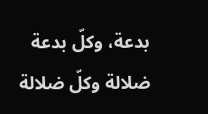بدعة، وکلّ بدعة ضلالة وکلّ ضلالة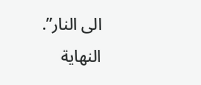الى النار”.
النهایة